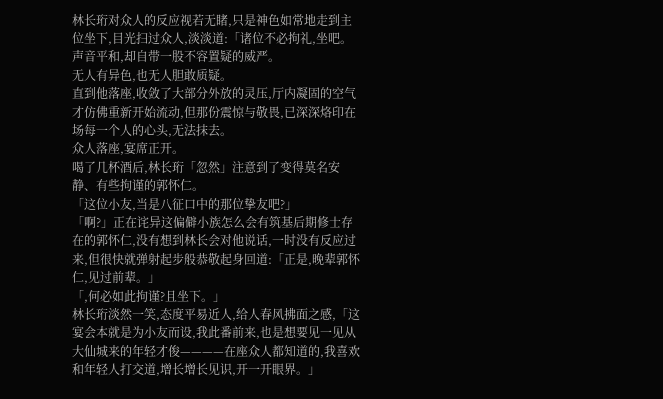林长珩对众人的反应视若无睹,只是神色如常地走到主位坐下,目光扫过众人,淡淡道:「诸位不必拘礼,坐吧。
声音平和,却自带一股不容置疑的威严。
无人有异色,也无人胆敢质疑。
直到他落座,收敛了大部分外放的灵压,厅内凝固的空气才仿佛重新开始流动,但那份震惊与敬畏,已深深烙印在场每一个人的心头,无法抹去。
众人落座,宴席正开。
喝了几杯酒后,林长珩「忽然」注意到了变得莫名安静、有些拘谨的郭怀仁。
「这位小友,当是八征口中的那位挚友吧?」
「啊?」正在诧异这偏僻小族怎么会有筑基后期修士存在的郭怀仁,没有想到林长会对他说话,一时没有反应过来,但很快就弹射起步般恭敬起身回道:「正是,晚辈郭怀仁,见过前辈。」
「,何必如此拘谨?且坐下。」
林长珩淡然一笑,态度平易近人,给人春风拂面之感,「这宴会本就是为小友而设,我此番前来,也是想要见一见从大仙城来的年轻才俊————在座众人都知道的,我喜欢和年轻人打交道,增长增长见识,开一开眼界。」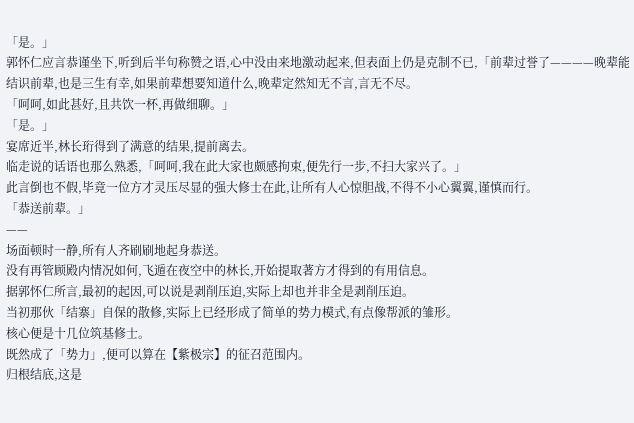「是。」
郭怀仁应言恭谨坐下,听到后半句称赞之语,心中没由来地激动起来,但表面上仍是克制不已,「前辈过誉了————晚辈能结识前辈,也是三生有幸,如果前辈想要知道什么,晚辈定然知无不言,言无不尽。
「呵呵,如此甚好,且共饮一杯,再做细聊。」
「是。」
宴席近半,林长珩得到了满意的结果,提前离去。
临走说的话语也那么熟悉,「呵呵,我在此大家也颇感拘束,便先行一步,不扫大家兴了。」
此言倒也不假,毕竟一位方才灵压尽显的强大修士在此,让所有人心惊胆战,不得不小心翼翼,谨慎而行。
「恭送前辈。」
——
场面顿时一静,所有人齐刷刷地起身恭送。
没有再管顾殿内情况如何,飞遁在夜空中的林长,开始提取著方才得到的有用信息。
据郭怀仁所言,最初的起因,可以说是剥削压迫,实际上却也并非全是剥削压迫。
当初那伙「结寨」自保的散修,实际上已经形成了简单的势力模式,有点像帮派的雏形。
核心便是十几位筑基修士。
既然成了「势力」,便可以算在【紫极宗】的征召范围内。
归根结底,这是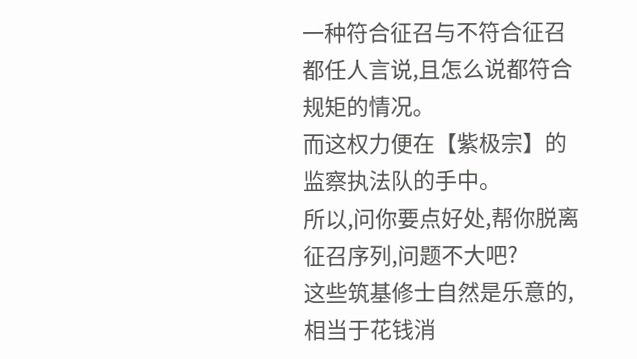一种符合征召与不符合征召都任人言说,且怎么说都符合规矩的情况。
而这权力便在【紫极宗】的监察执法队的手中。
所以,问你要点好处,帮你脱离征召序列,问题不大吧?
这些筑基修士自然是乐意的,相当于花钱消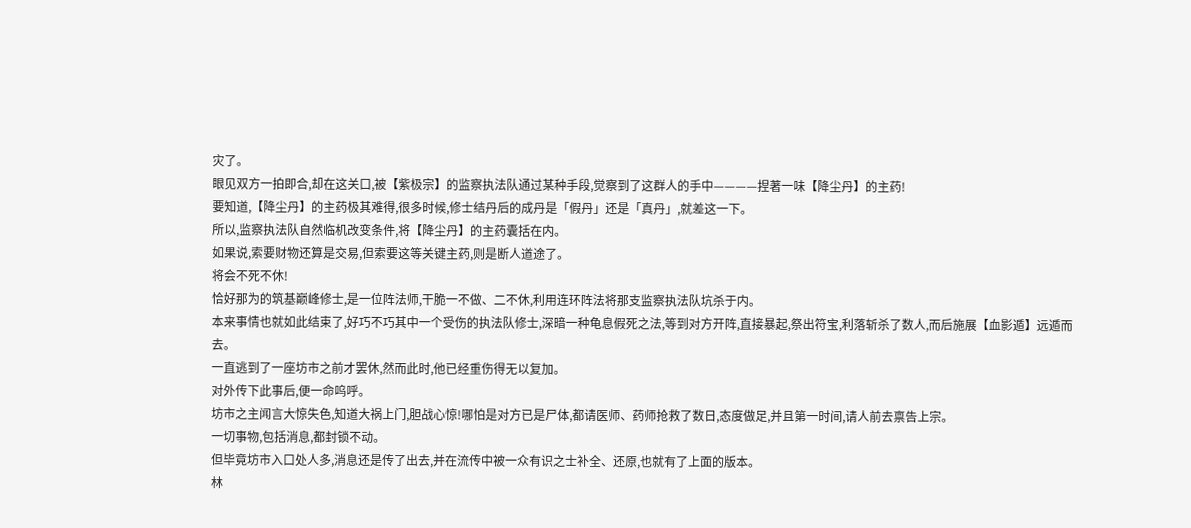灾了。
眼见双方一拍即合,却在这关口,被【紫极宗】的监察执法队通过某种手段,觉察到了这群人的手中————捏著一味【降尘丹】的主药!
要知道,【降尘丹】的主药极其难得,很多时候,修士结丹后的成丹是「假丹」还是「真丹」,就差这一下。
所以,监察执法队自然临机改变条件,将【降尘丹】的主药囊括在内。
如果说,索要财物还算是交易,但索要这等关键主药,则是断人道途了。
将会不死不休!
恰好那为的筑基巅峰修士,是一位阵法师,干脆一不做、二不休,利用连环阵法将那支监察执法队坑杀于内。
本来事情也就如此结束了,好巧不巧其中一个受伤的执法队修士,深暗一种龟息假死之法,等到对方开阵,直接暴起,祭出符宝,利落斩杀了数人,而后施展【血影遁】远遁而去。
一直逃到了一座坊市之前才罢休,然而此时,他已经重伤得无以复加。
对外传下此事后,便一命呜呼。
坊市之主闻言大惊失色,知道大祸上门,胆战心惊!哪怕是对方已是尸体,都请医师、药师抢救了数日,态度做足,并且第一时间,请人前去禀告上宗。
一切事物,包括消息,都封锁不动。
但毕竟坊市入口处人多,消息还是传了出去,并在流传中被一众有识之士补全、还原,也就有了上面的版本。
林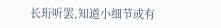长珩听罢,知道小细节或有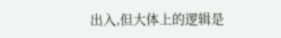出入,但大体上的逻辑是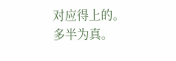对应得上的。
多半为真。